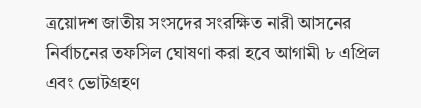ত্রয়োদশ জাতীয় সংসদের সংরক্ষিত নারী আসনের নির্বাচনের তফসিল ঘোষণা করা হবে আগামী ৮ এপ্রিল এবং ভোটগ্রহণ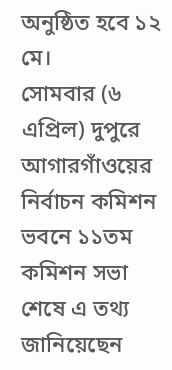অনুষ্ঠিত হবে ১২ মে।
সোমবার (৬ এপ্রিল) দুপুরে আগারগাঁওয়ের নির্বাচন কমিশন ভবনে ১১তম কমিশন সভা শেষে এ তথ্য জানিয়েছেন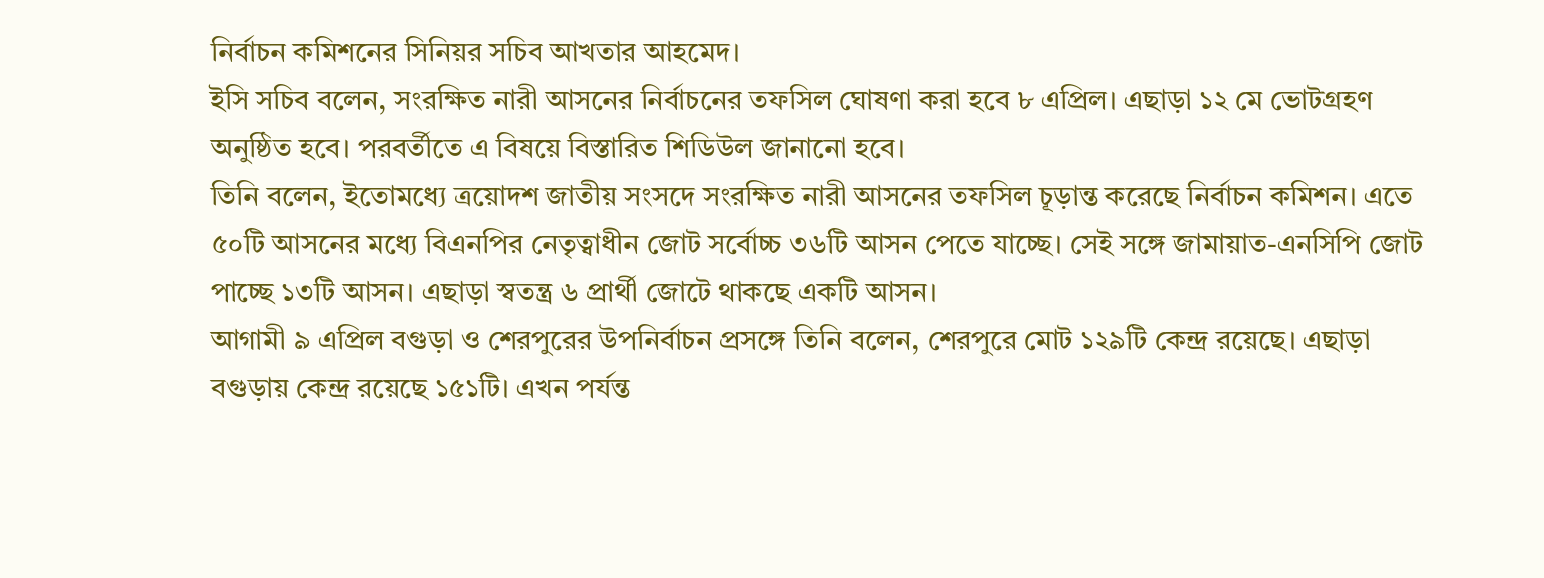নির্বাচন কমিশনের সিনিয়র সচিব আখতার আহমেদ।
ইসি সচিব বলেন, সংরক্ষিত নারী আসনের নির্বাচনের তফসিল ঘোষণা করা হবে ৮ এপ্রিল। এছাড়া ১২ মে ভোটগ্রহণ অনুষ্ঠিত হবে। পরবর্তীতে এ বিষয়ে বিস্তারিত শিডিউল জানানো হবে।
তিনি বলেন, ইতোমধ্যে ত্রয়োদশ জাতীয় সংসদে সংরক্ষিত নারী আসনের তফসিল চূড়ান্ত করেছে নির্বাচন কমিশন। এতে ৫০টি আসনের মধ্যে বিএনপির নেতৃত্বাধীন জোট সর্বোচ্চ ৩৬টি আসন পেতে যাচ্ছে। সেই সঙ্গে জামায়াত-এনসিপি জোট পাচ্ছে ১৩টি আসন। এছাড়া স্বতন্ত্র ৬ প্রার্থী জোটে থাকছে একটি আসন।
আগামী ৯ এপ্রিল বগুড়া ও শেরপুরের উপনির্বাচন প্রসঙ্গে তিনি বলেন, শেরপুরে মোট ১২৯টি কেন্দ্র রয়েছে। এছাড়া বগুড়ায় কেন্দ্র রয়েছে ১৫১টি। এখন পর্যন্ত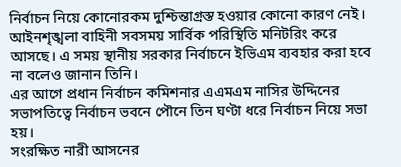নির্বাচন নিয়ে কোনোরকম দুশ্চিন্তাগ্রস্ত হওয়ার কোনো কারণ নেই। আইনশৃঙ্খলা বাহিনী সবসময় সার্বিক পরিস্থিতি মনিটরিং করে আসছে। এ সময় স্থানীয় সরকার নির্বাচনে ইভিএম ব্যবহার করা হবে না বলেও জানান তিনি।
এর আগে প্রধান নির্বাচন কমিশনার এএমএম নাসির উদ্দিনের সভাপতিত্বে নির্বাচন ভবনে পৌনে তিন ঘণ্টা ধরে নির্বাচন নিয়ে সভা হয়।
সংরক্ষিত নারী আসনের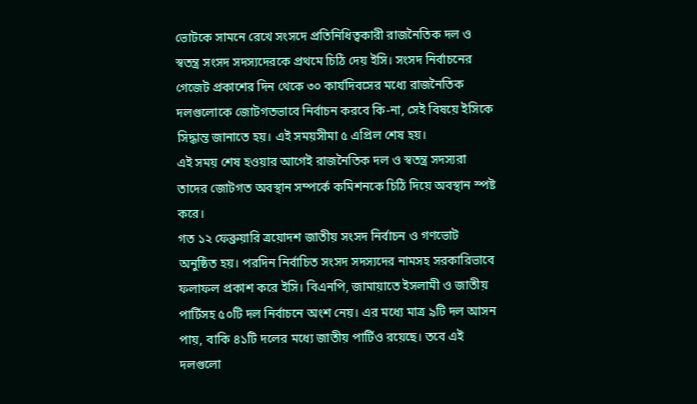ভোটকে সামনে রেখে সংসদে প্রতিনিধিত্বকারী রাজনৈতিক দল ও স্বতন্ত্র সংসদ সদস্যদেরকে প্রথমে চিঠি দেয় ইসি। সংসদ নির্বাচনের গেজেট প্রকাশের দিন থেকে ৩০ কার্যদিবসের মধ্যে রাজনৈতিক দলগুলোকে জোটগতভাবে নির্বাচন করবে কি-না, সেই বিষয়ে ইসিকে সিদ্ধান্ত জানাতে হয়। এই সময়সীমা ৫ এপ্রিল শেষ হয়।
এই সময় শেষ হওয়ার আগেই রাজনৈতিক দল ও স্বতন্ত্র সদস্যরা তাদের জোটগত অবস্থান সম্পর্কে কমিশনকে চিঠি দিয়ে অবস্থান স্পষ্ট করে।
গত ১২ ফেব্রুয়ারি ত্রয়োদশ জাতীয় সংসদ নির্বাচন ও গণভোট অনুষ্ঠিত হয়। পরদিন নির্বাচিত সংসদ সদস্যদের নামসহ সরকারিভাবে ফলাফল প্রকাশ করে ইসি। বিএনপি, জামায়াতে ইসলামী ও জাতীয় পার্টিসহ ৫০টি দল নির্বাচনে অংশ নেয়। এর মধ্যে মাত্র ৯টি দল আসন পায়, বাকি ৪১টি দলের মধ্যে জাতীয় পার্টিও রয়েছে। তবে এই দলগুলো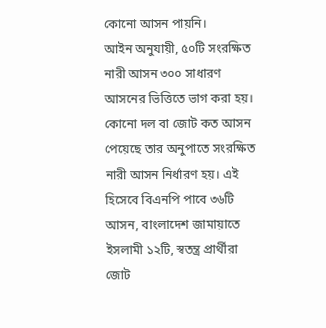কোনো আসন পায়নি।
আইন অনুযায়ী, ৫০টি সংরক্ষিত নারী আসন ৩০০ সাধারণ আসনের ভিত্তিতে ভাগ করা হয়। কোনো দল বা জোট কত আসন পেয়েছে তার অনুপাতে সংরক্ষিত নারী আসন নির্ধারণ হয়। এই হিসেবে বিএনপি পাবে ৩৬টি আসন, বাংলাদেশ জামায়াতে ইসলামী ১২টি, স্বতন্ত্র প্রার্থীরা জোট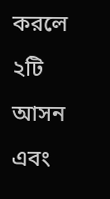করলে ২টি আসন এবং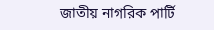জাতীয় নাগরিক পার্টি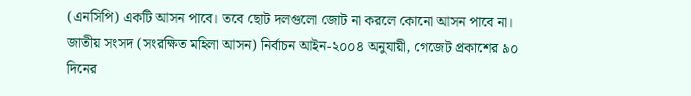(এনসিপি) একটি আসন পাবে। তবে ছোট দলগুলো জোট না করলে কোনো আসন পাবে না।
জাতীয় সংসদ (সংরক্ষিত মহিলা আসন) নির্বাচন আইন-২০০৪ অনুযায়ী, গেজেট প্রকাশের ৯০ দিনের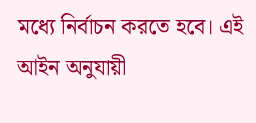মধ্যে নির্বাচন করতে হবে। এই আইন অনুযায়ী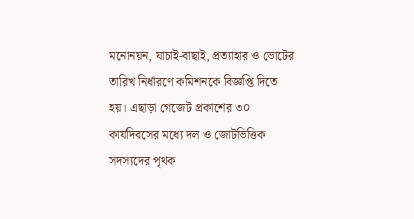মনোনয়ন, যাচাই-বাছাই, প্রত্যাহার ও ভোটের তারিখ নির্ধারণে কমিশনকে বিজ্ঞপ্তি দিতে হয়। এছাড়া গেজেট প্রকাশের ৩০ কার্যদিবসের মধ্যে দল ও জোটভিত্তিক সদস্যদের পৃথক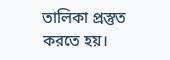তালিকা প্রস্তুত করতে হয়।